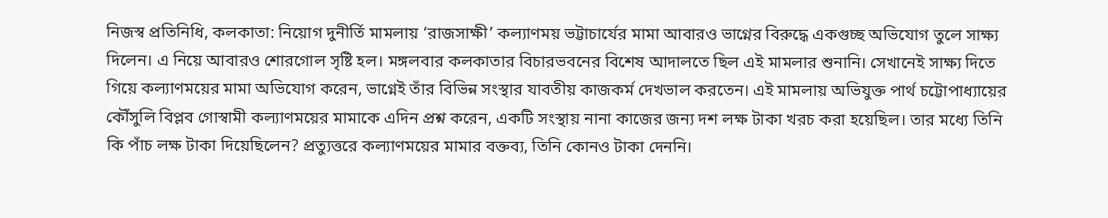নিজস্ব প্রতিনিধি, কলকাতা: নিয়োগ দুনীর্তি মামলায় ‘রাজসাক্ষী’ কল্যাণময় ভট্টাচার্যের মামা আবারও ভাগ্নের বিরুদ্ধে একগুচ্ছ অভিযোগ তুলে সাক্ষ্য দিলেন। এ নিয়ে আবারও শোরগোল সৃষ্টি হল। মঙ্গলবার কলকাতার বিচারভবনের বিশেষ আদালতে ছিল এই মামলার শুনানি। সেখানেই সাক্ষ্য দিতে গিয়ে কল্যাণময়ের মামা অভিযোগ করেন, ভাগ্নেই তাঁর বিভিন্ন সংস্থার যাবতীয় কাজকর্ম দেখভাল করতেন। এই মামলায় অভিযুক্ত পার্থ চট্টোপাধ্যায়ের কৌঁসুলি বিপ্লব গোস্বামী কল্যাণময়ের মামাকে এদিন প্রশ্ন করেন, একটি সংস্থায় নানা কাজের জন্য দশ লক্ষ টাকা খরচ করা হয়েছিল। তার মধ্যে তিনি কি পাঁচ লক্ষ টাকা দিয়েছিলেন? প্রত্যুত্তরে কল্যাণময়ের মামার বক্তব্য, তিনি কোনও টাকা দেননি।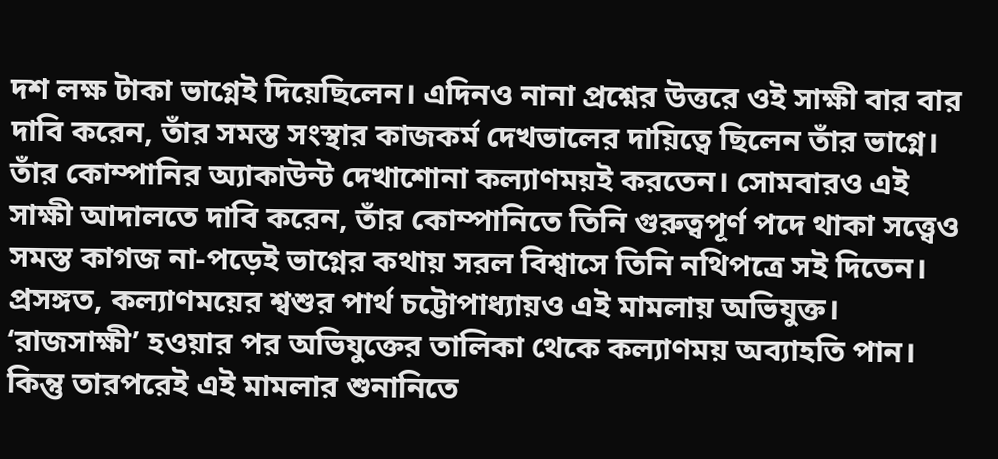দশ লক্ষ টাকা ভাগ্নেই দিয়েছিলেন। এদিনও নানা প্রশ্নের উত্তরে ওই সাক্ষী বার বার দাবি করেন, তাঁর সমস্ত সংস্থার কাজকর্ম দেখভালের দায়িত্বে ছিলেন তাঁর ভাগ্নে। তাঁর কোম্পানির অ্যাকাউন্ট দেখাশোনা কল্যাণময়ই করতেন। সোমবারও এই সাক্ষী আদালতে দাবি করেন, তাঁর কোম্পানিতে তিনি গুরুত্বপূর্ণ পদে থাকা সত্ত্বেও সমস্ত কাগজ না-পড়েই ভাগ্নের কথায় সরল বিশ্বাসে তিনি নথিপত্রে সই দিতেন। প্রসঙ্গত, কল্যাণময়ের শ্বশুর পার্থ চট্টোপাধ্যায়ও এই মামলায় অভিযুক্ত। ‘রাজসাক্ষী’ হওয়ার পর অভিযুক্তের তালিকা থেকে কল্যাণময় অব্যাহতি পান। কিন্তু তারপরেই এই মামলার শুনানিতে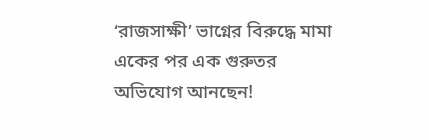‘রাজসাক্ষী’ ভাগ্নের বিরুদ্ধে মামা একের পর এক গুরুতর অভিযোগ আনছেন!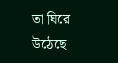তা ঘিরে উঠেছে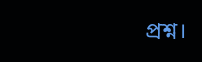প্রশ্ন।